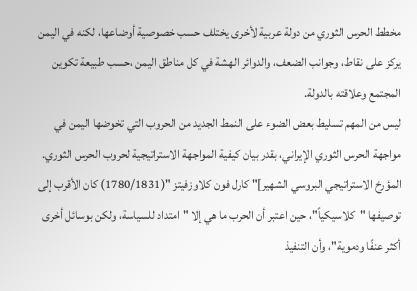مخطط الحرس الثوري من دولة عربية لأخرى يختلف حسب خصوصية أوضاعها، لكنه في اليمن يركز على نقاط، وجوانب الضعف، والدوائر الهشة في كل مناطق اليمن ،حسب طبيعة تكوين المجتمع وعلاقته بالدولة.
ليس من المهم تسليط بعض الضوء على النمط الجديد من الحروب التي تخوضها اليمن في مواجهة الحرس الثوري الإيراني، بقدر بيان كيفية المواجهة الاستراتيجية لحروب الحرس الثوري.
المؤرخ الاستراتيجي البروسي الشهير]" كارل فون كلاوزفيتز "(1780/1831) كان الأقرب إلى توصيفها "كلاسيكياً"، حين اعتبر أن الحرب ما هي إلا "امتداد للسياسة، ولكن بوسائل أخرى أكثر عنفًا ودموية"، وأن التنفيذ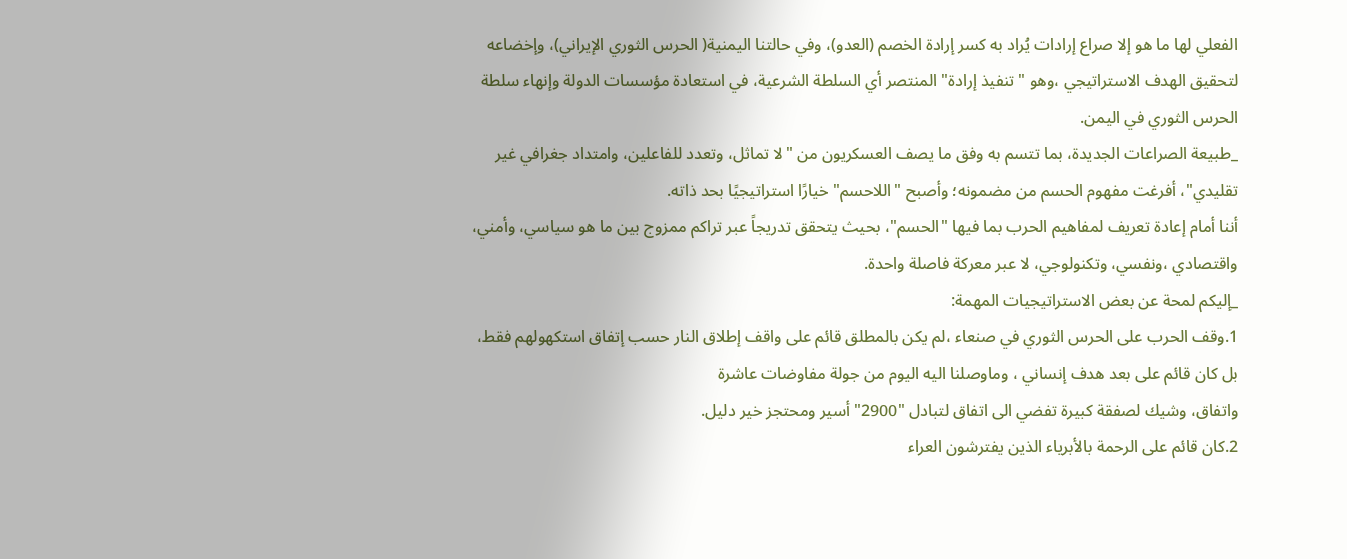الفعلي لها ما هو إلا صراع إرادات يُراد به كسر إرادة الخصم (العدو)، وفي حالتنا اليمنية( الحرس الثوري الإيراني)، وإخضاعه لتحقيق الهدف الاستراتيجي ،وهو "تنفيذ إرادة" المنتصر أي السلطة الشرعية، في استعادة مؤسسات الدولة وإنهاء سلطة الحرس الثوري في اليمن.
_طبيعة الصراعات الجديدة، بما تتسم به وفق ما يصف العسكريون من "لا تماثل، وتعدد للفاعلين، وامتداد جغرافي غير تقليدي"، أفرغت مفهوم الحسم من مضمونه؛ وأصبح "اللاحسم" خيارًا استراتيجيًا بحد ذاته.
أننا أمام إعادة تعريف لمفاهيم الحرب بما فيها "الحسم"، بحيث يتحقق تدريجاً عبر تراكم ممزوج بين ما هو سياسي، وأمني، واقتصادي ،ونفسي، وتكنولوجي، لا عبر معركة فاصلة واحدة.
_إليكم لمحة عن بعض الاستراتيجيات المهمة:
1.وقف الحرب على الحرس الثوري في صنعاء ،لم يكن بالمطلق قائم على واقف إطلاق النار حسب إتفاق استكهولهم فقط، بل كان قائم على بعد هدف إنساني ، وماوصلنا اليه اليوم من جولة مفاوضات عاشرة
واتفاق، وشيك لصفقة كبيرة تفضي الى اتفاق لتبادل "2900" أسير ومحتجز خير دليل.
2.كان قائم على الرحمة بالأبرياء الذين يفترشون العراء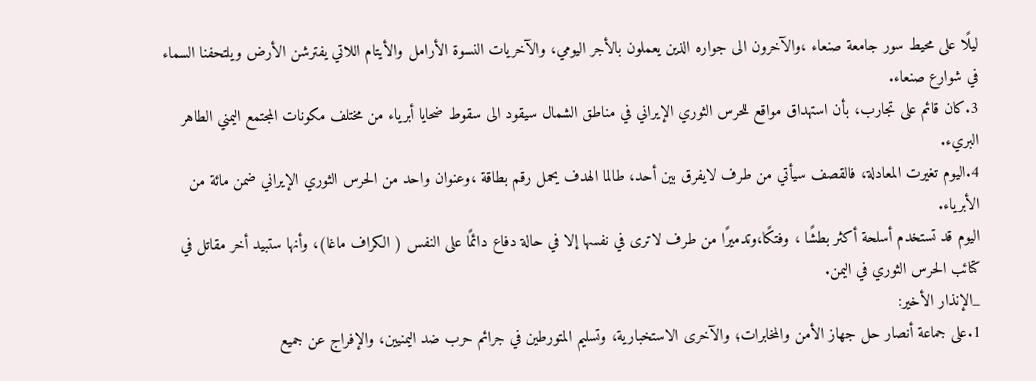ليلًا على محيط سور جامعة صنعاء ،والآخرون الى جواره الذين يعملون بالأجر اليومي، والآخريات النسوة الأرامل والأيتام اللاتي يفترشن الأرض ويلتحفنا السماء في شوارع صنعاء.
3.كان قائم على تجارب، بأن استهداق مواقع للحرس الثوري الإيراني في مناطق الشمال سيقود الى سقوط ضحايا أبرياء من مختلف مكونات المجتمع اليمني الطاهر البريء.
4.اليوم تغيرت المعادلة، فالقصف سيأتي من طرف لايفرق بين أحد، طالما الهدف يحمل رقم بطاقة ،وعنوان واحد من الحرس الثوري الإيراني ضمن مائة من الأبرياء.
اليوم قد تستخدم أسلحة أكثر بطشًا ، وفتكًا،وتدميرًا من طرف لاترى في نفسها إلا في حالة دفاع دائمًا على النفس ( الكراف ماغا)، وأنها ستبيد أخر مقاتل في كتائب الحرس الثوري في اليمن.
_الإنذار الأخير:
1.على جماعة أنصار حل جهاز الأمن والمخابرات؛ والآخرى الاستخبارية، وتسليم المتورطين في جرائم حرب ضد اليمنيين، والإفراج عن جميع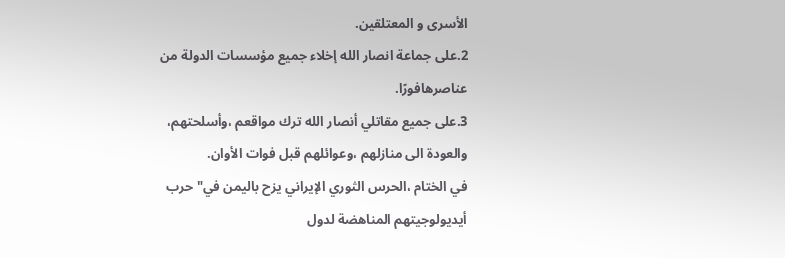الأسرى و المعتلقين.
2.على جماعة انصار الله إخلاء جميع مؤسسات الدولة من عناصرهافورًا.
3.على جميع مقاتلي أنصار الله ترك مواقعم ،وأسلحتهم، والعودة الى منازلهم ،وعوائلهم قبل فوات الأوان.
في الختام ،الحرس الثوري الإيراني يزح باليمن في" حرب أيديولوجيتهم المناهضة لدول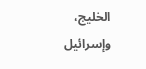الخليج، وإسرائيل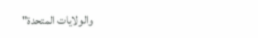والولايات المتحدة"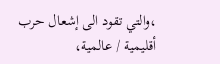،والتي تقود الى إشعال حرب أقليمية / عالمية،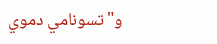و"تسونامي دموي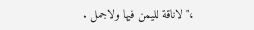،"لاناقة لليمن فيها ولاجمل .